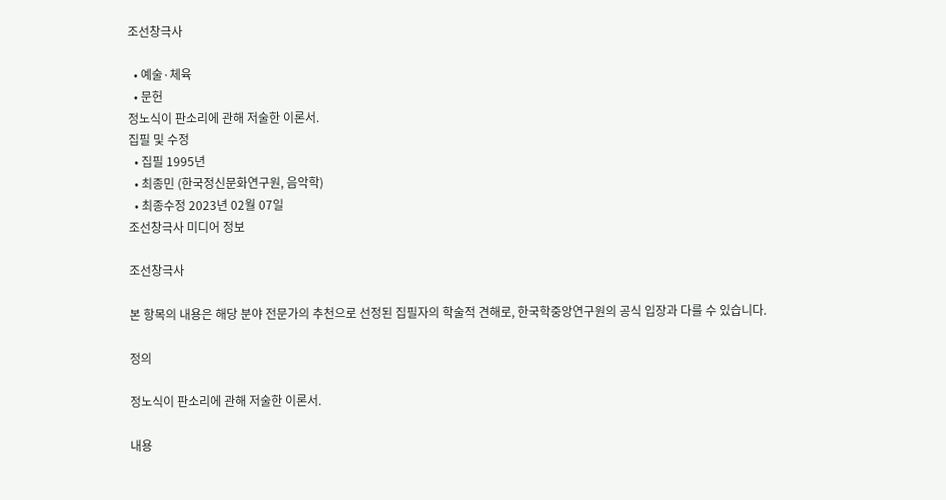조선창극사

  • 예술·체육
  • 문헌
정노식이 판소리에 관해 저술한 이론서.
집필 및 수정
  • 집필 1995년
  • 최종민 (한국정신문화연구원, 음악학)
  • 최종수정 2023년 02월 07일
조선창극사 미디어 정보

조선창극사

본 항목의 내용은 해당 분야 전문가의 추천으로 선정된 집필자의 학술적 견해로, 한국학중앙연구원의 공식 입장과 다를 수 있습니다.

정의

정노식이 판소리에 관해 저술한 이론서.

내용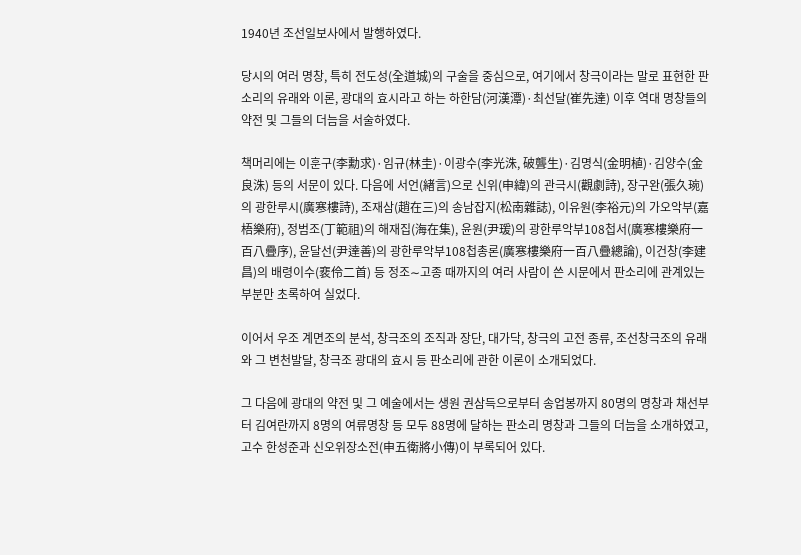1940년 조선일보사에서 발행하였다.

당시의 여러 명창, 특히 전도성(全道城)의 구술을 중심으로, 여기에서 창극이라는 말로 표현한 판소리의 유래와 이론, 광대의 효시라고 하는 하한담(河漢潭)·최선달(崔先達) 이후 역대 명창들의 약전 및 그들의 더늠을 서술하였다.

책머리에는 이훈구(李勳求)·임규(林圭)·이광수(李光洙, 破聾生)·김명식(金明植)·김양수(金良洙) 등의 서문이 있다. 다음에 서언(緖言)으로 신위(申緯)의 관극시(觀劇詩), 장구완(張久琬)의 광한루시(廣寒樓詩), 조재삼(趙在三)의 송남잡지(松南雜誌), 이유원(李裕元)의 가오악부(嘉梧樂府), 정범조(丁範祖)의 해재집(海在集), 윤원(尹瑗)의 광한루악부108첩서(廣寒樓樂府一百八疊序), 윤달선(尹達善)의 광한루악부108첩총론(廣寒樓樂府一百八疊總論), 이건창(李建昌)의 배령이수(裵伶二首) 등 정조∼고종 때까지의 여러 사람이 쓴 시문에서 판소리에 관계있는 부분만 초록하여 실었다.

이어서 우조 계면조의 분석, 창극조의 조직과 장단, 대가닥, 창극의 고전 종류, 조선창극조의 유래와 그 변천발달, 창극조 광대의 효시 등 판소리에 관한 이론이 소개되었다.

그 다음에 광대의 약전 및 그 예술에서는 생원 권삼득으로부터 송업봉까지 80명의 명창과 채선부터 김여란까지 8명의 여류명창 등 모두 88명에 달하는 판소리 명창과 그들의 더늠을 소개하였고, 고수 한성준과 신오위장소전(申五衛將小傳)이 부록되어 있다.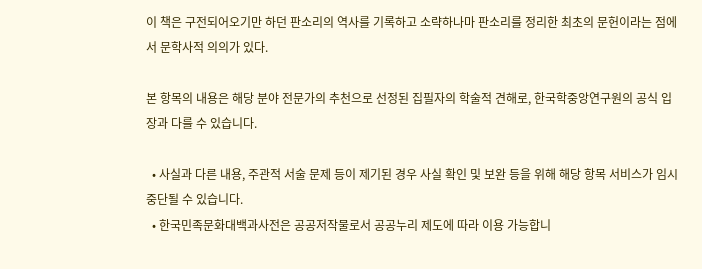이 책은 구전되어오기만 하던 판소리의 역사를 기록하고 소략하나마 판소리를 정리한 최초의 문헌이라는 점에서 문학사적 의의가 있다.

본 항목의 내용은 해당 분야 전문가의 추천으로 선정된 집필자의 학술적 견해로, 한국학중앙연구원의 공식 입장과 다를 수 있습니다.

  • 사실과 다른 내용, 주관적 서술 문제 등이 제기된 경우 사실 확인 및 보완 등을 위해 해당 항목 서비스가 임시 중단될 수 있습니다.
  • 한국민족문화대백과사전은 공공저작물로서 공공누리 제도에 따라 이용 가능합니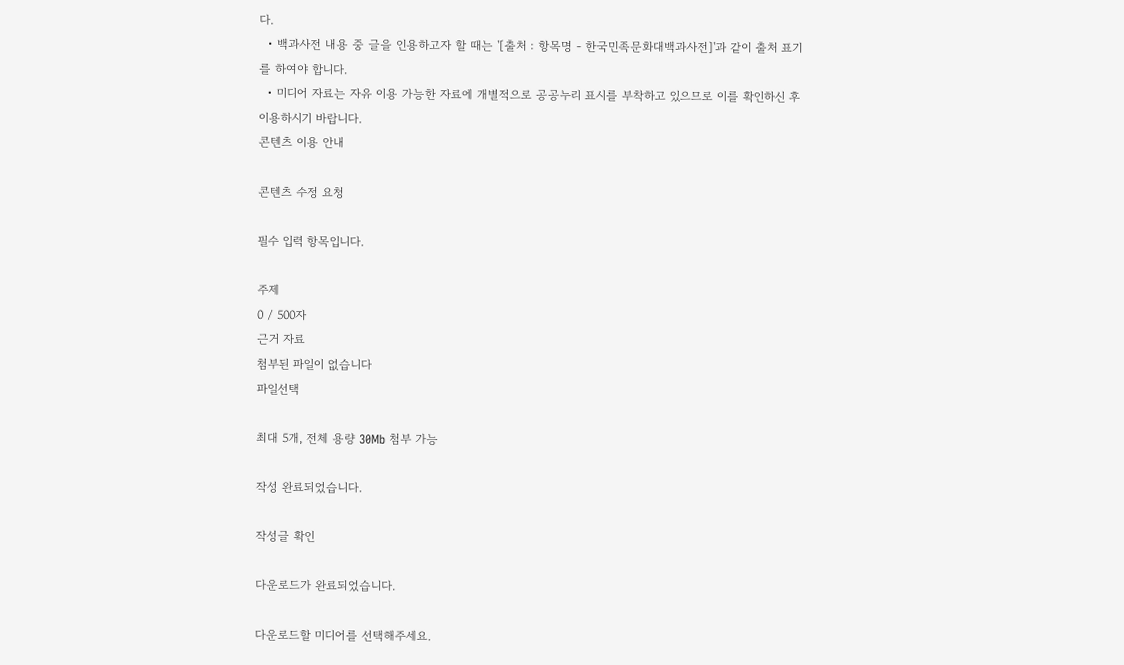다.
  • 백과사전 내용 중 글을 인용하고자 할 때는 '[출처 : 항목명 - 한국민족문화대백과사전]'과 같이 출처 표기를 하여야 합니다.
  • 미디어 자료는 자유 이용 가능한 자료에 개별적으로 공공누리 표시를 부착하고 있으므로 이를 확인하신 후 이용하시기 바랍니다.
콘텐츠 이용 안내

콘텐츠 수정 요청

필수 입력 항목입니다.

주제
0 / 500자
근거 자료
첨부된 파일이 없습니다
파일선택

최대 5개, 전체 용량 30Mb 첨부 가능

작성 완료되었습니다.

작성글 확인

다운로드가 완료되었습니다.

다운로드할 미디어를 선택해주세요.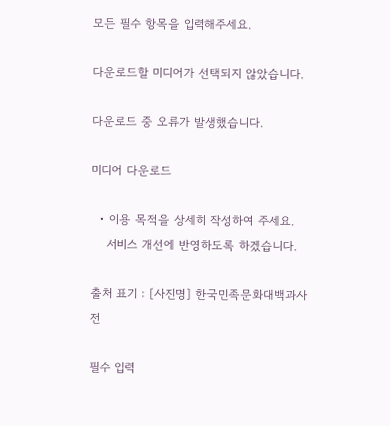모든 필수 항목을 입력해주세요.

다운로드할 미디어가 선택되지 않았습니다.

다운로드 중 오류가 발생했습니다.

미디어 다운로드

  • 이용 목적을 상세히 작성하여 주세요.
    서비스 개선에 반영하도록 하겠습니다.

출처 표기 : [사진명] 한국민족문화대백과사전

필수 입력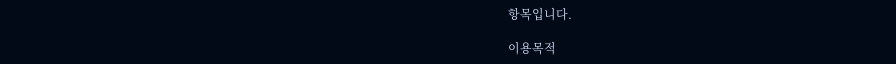항목입니다.

이용목적